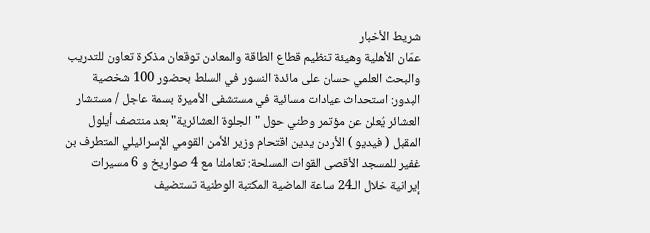شريط الأخبار
عمّان الأهلية وهيئة تنظيم قطاع الطاقة والمعادن توقعان مذكرة تعاون للتدريب والبحث العلمي حسان على مائدة النسور في السلط بحضور 100 شخصية البدور: استحداث عيادات مسائية في مستشفى الأميرة بسمة عاجل / مستشار العشائر يُعلن عن مؤتمر وطني حول "الجلوة العشائرية" بعد منتصف أيلول المقبل ( فيديو ) الأردن يدين اقتحام وزير الأمن القومي الإسرائيلي المتطرف بن غفير للمسجد الأقصى القوات المسلحة: تعاملنا مع 4 صواريخ و 6 مسيرات إيرانية خلال الـ24 ساعة الماضية المكتبة الوطنية تستضيف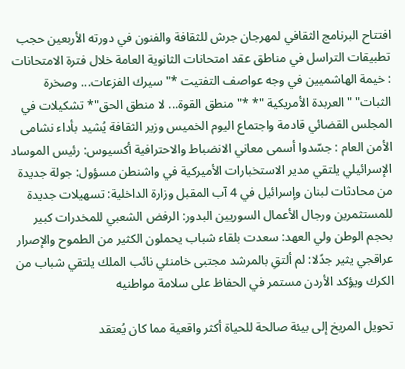افتتاح البرنامج الثقافي لمهرجان جرش للثقافة والفنون في دورته الأربعين حجب تطبيقات التراسل في مناطق عقد امتحانات الثانوية العامة خلال فترة الامتحانات : خيمة الهاشميين في وجه عواصف التفتيت *"سيرك الفزعات... وصخرة الثبات" "العربدة الأمريكية "* *"منطق القوة... لا منطق الحق"* تشكيلات في المجلس القضائي قادمة واجتماع اليوم الخميس وزير الثقافة يُشيد بأداء نشامى الأمن العام : جسّدوا أسمى معاني الانضباط والاحترافية أكسيوس: رئيس الموساد الإسرائيلي يلتقي مدير الاستخبارات الأميركية في واشنطن مسؤول: جولة جديدة من محادثات لبنان وإسرائيل في 4 آب المقبل وزارة الداخلية: تسهيلات جديدة للمستثمرين ورجال الأعمال السوريين البدور: الرفض الشعبي للمخدرات كبير بحجم الوطن ولي العهد: سعدت بلقاء شباب يحملون الكثير من الطموح والإصرار عراقجي يثير جدًلا: لم ألتقِ بالمرشد مجتبى خامنئي نائب الملك يلتقي شباب من الكرك ويؤكد الأردن مستمر في الحفاظ على سلامة مواطنيه

تحويل المريخ إلى بيئة صالحة للحياة أكثر واقعية مما كان يُعتقد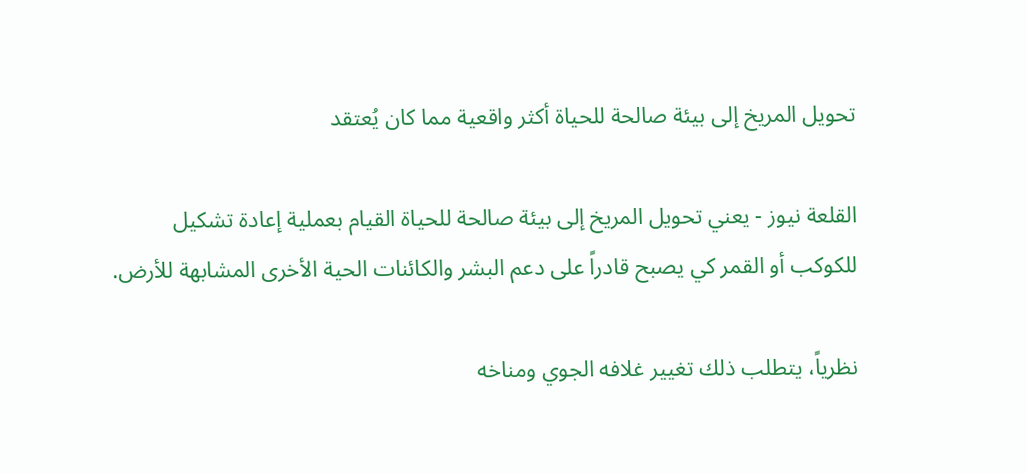تحويل المريخ إلى بيئة صالحة للحياة أكثر واقعية مما كان يُعتقد

القلعة نيوز - يعني تحويل المريخ إلى بيئة صالحة للحياة القيام بعملية إعادة تشكيل للكوكب أو القمر كي يصبح قادراً على دعم البشر والكائنات الحية الأخرى المشابهة للأرض.

نظرياً، يتطلب ذلك تغيير غلافه الجوي ومناخه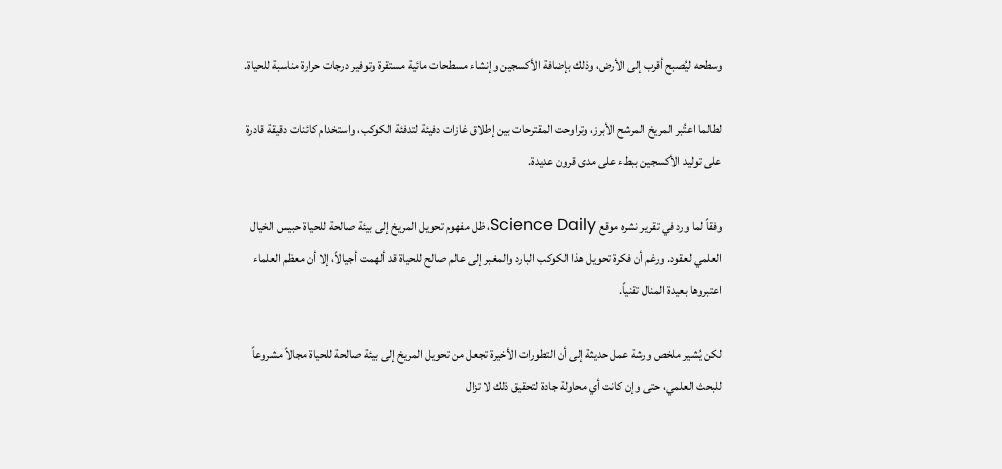وسطحه ليُصبح أقرب إلى الأرض، وذلك بإضافة الأكسجين وإنشاء مسطحات مائية مستقرة وتوفير درجات حرارة مناسبة للحياة.

لطالما اعتُبر المريخ المرشح الأبرز، وتراوحت المقترحات بين إطلاق غازات دفيئة لتدفئة الكوكب، واستخدام كائنات دقيقة قادرة على توليد الأكسجين ببطء على مدى قرون عديدة.

وفقاً لما ورد في تقرير نشره موقع Science Daily، ظل مفهوم تحويل المريخ إلى بيئة صالحة للحياة حبيس الخيال العلمي لعقود. ورغم أن فكرة تحويل هذا الكوكب البارد والمغبر إلى عالم صالح للحياة قد ألهمت أجيالاً، إلا أن معظم العلماء اعتبروها بعيدة المنال تقنياً.

لكن يُشير ملخص ورشة عمل حديثة إلى أن التطورات الأخيرة تجعل من تحويل المريخ إلى بيئة صالحة للحياة مجالاً مشروعاً للبحث العلمي، حتى وإن كانت أي محاولة جادة لتحقيق ذلك لا تزال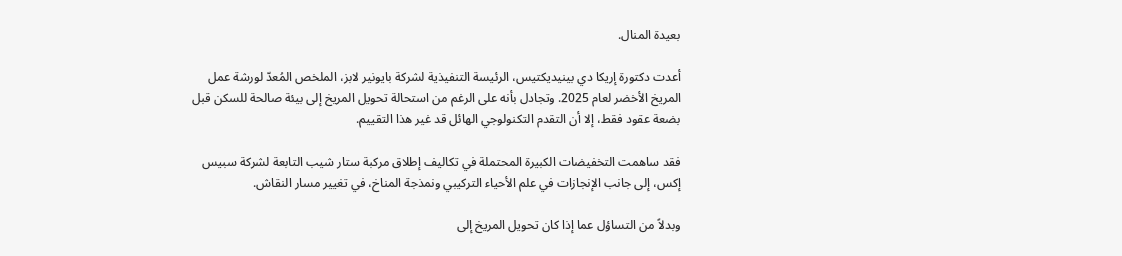بعيدة المنال.

أعدت دكتورة إريكا دي بينيديكتيس، الرئيسة التنفيذية لشركة بايونير لابز، الملخص المُعدّ لورشة عمل المريخ الأخضر لعام 2025. وتجادل بأنه على الرغم من استحالة تحويل المريخ إلى بيئة صالحة للسكن قبل بضعة عقود فقط، إلا أن التقدم التكنولوجي الهائل قد غير هذا التقييم.

فقد ساهمت التخفيضات الكبيرة المحتملة في تكاليف إطلاق مركبة ستار شيب التابعة لشركة سبيس إكس، إلى جانب الإنجازات في علم الأحياء التركيبي ونمذجة المناخ، في تغيير مسار النقاش.

وبدلاً من التساؤل عما إذا كان تحويل المريخ إلى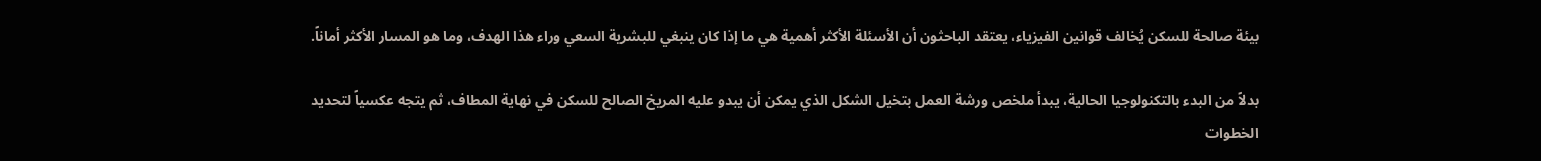بيئة صالحة للسكن يُخالف قوانين الفيزياء، يعتقد الباحثون أن الأسئلة الأكثر أهمية هي ما إذا كان ينبغي للبشرية السعي وراء هذا الهدف، وما هو المسار الأكثر أماناً.

بدلاً من البدء بالتكنولوجيا الحالية، يبدأ ملخص ورشة العمل بتخيل الشكل الذي يمكن أن يبدو عليه المريخ الصالح للسكن في نهاية المطاف، ثم يتجه عكسياً لتحديد الخطوات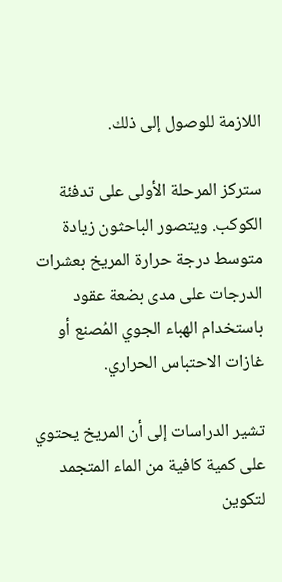اللازمة للوصول إلى ذلك.

ستركز المرحلة الأولى على تدفئة الكوكب. ويتصور الباحثون زيادة متوسط درجة حرارة المريخ بعشرات الدرجات على مدى بضعة عقود باستخدام الهباء الجوي المُصنع أو غازات الاحتباس الحراري.

تشير الدراسات إلى أن المريخ يحتوي على كمية كافية من الماء المتجمد لتكوين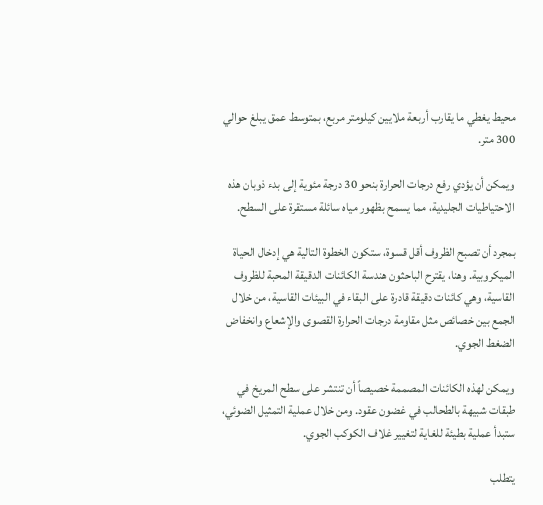محيط يغطي ما يقارب أربعة ملايين كيلومتر مربع، بمتوسط عمق يبلغ حوالي 300 متر.

ويمكن أن يؤدي رفع درجات الحرارة بنحو 30 درجة مئوية إلى بدء ذوبان هذه الاحتياطيات الجليدية، مما يسمح بظهور مياه سائلة مستقرة على السطح.

بمجرد أن تصبح الظروف أقل قسوة، ستكون الخطوة التالية هي إدخال الحياة الميكروبية. وهنا، يقترح الباحثون هندسة الكائنات الدقيقة المحبة للظروف القاسية، وهي كائنات دقيقة قادرة على البقاء في البيئات القاسية، من خلال الجمع بين خصائص مثل مقاومة درجات الحرارة القصوى والإشعاع وانخفاض الضغط الجوي.

ويمكن لهذه الكائنات المصممة خصيصاً أن تنتشر على سطح المريخ في طبقات شبيهة بالطحالب في غضون عقود. ومن خلال عملية التمثيل الضوئي، ستبدأ عملية بطيئة للغاية لتغيير غلاف الكوكب الجوي.

يتطلب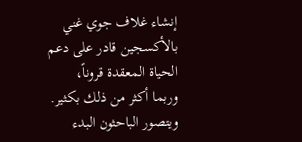إنشاء غلاف جوي غني بالأكسجين قادر على دعم الحياة المعقدة قروناً، وربما أكثر من ذلك بكثير. ويتصور الباحثون البدء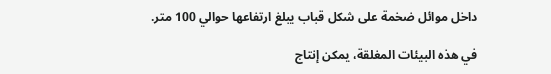داخل موائل ضخمة على شكل قباب يبلغ ارتفاعها حوالي 100 متر.

في هذه البيئات المغلقة، يمكن إنتاج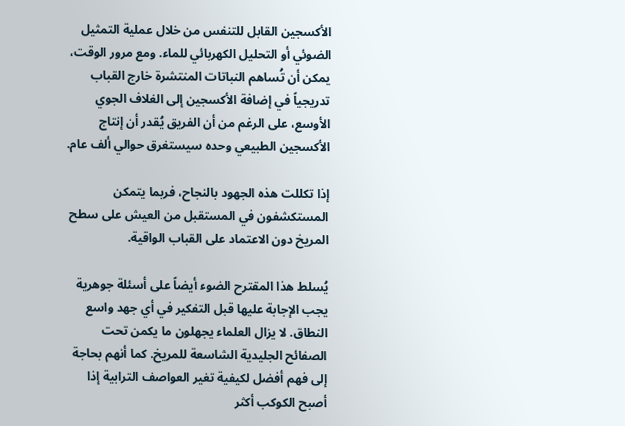الأكسجين القابل للتنفس من خلال عملية التمثيل الضوئي أو التحليل الكهربائي للماء. ومع مرور الوقت، يمكن أن تُساهم النباتات المنتشرة خارج القباب تدريجياً في إضافة الأكسجين إلى الغلاف الجوي الأوسع، على الرغم من أن الفريق يُقدر أن إنتاج الأكسجين الطبيعي وحده سيستغرق حوالي ألف عام.

إذا تكللت هذه الجهود بالنجاح، فربما يتمكن المستكشفون في المستقبل من العيش على سطح المريخ دون الاعتماد على القباب الواقية.

يُسلط هذا المقترح الضوء أيضاً على أسئلة جوهرية يجب الإجابة عليها قبل التفكير في أي جهد واسع النطاق. لا يزال العلماء يجهلون ما يكمن تحت الصفائح الجليدية الشاسعة للمريخ. كما أنهم بحاجة إلى فهم أفضل لكيفية تغير العواصف الترابية إذا أصبح الكوكب أكثر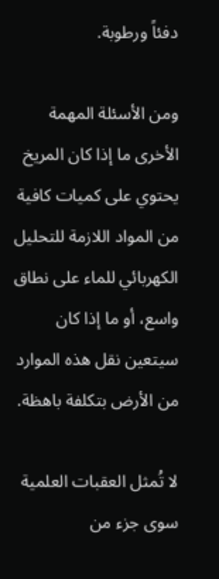دفئاً ورطوبة.

ومن الأسئلة المهمة الأخرى ما إذا كان المريخ يحتوي على كميات كافية من المواد اللازمة للتحليل الكهربائي للماء على نطاق واسع، أو ما إذا كان سيتعين نقل هذه الموارد من الأرض بتكلفة باهظة.

لا تُمثل العقبات العلمية سوى جزء من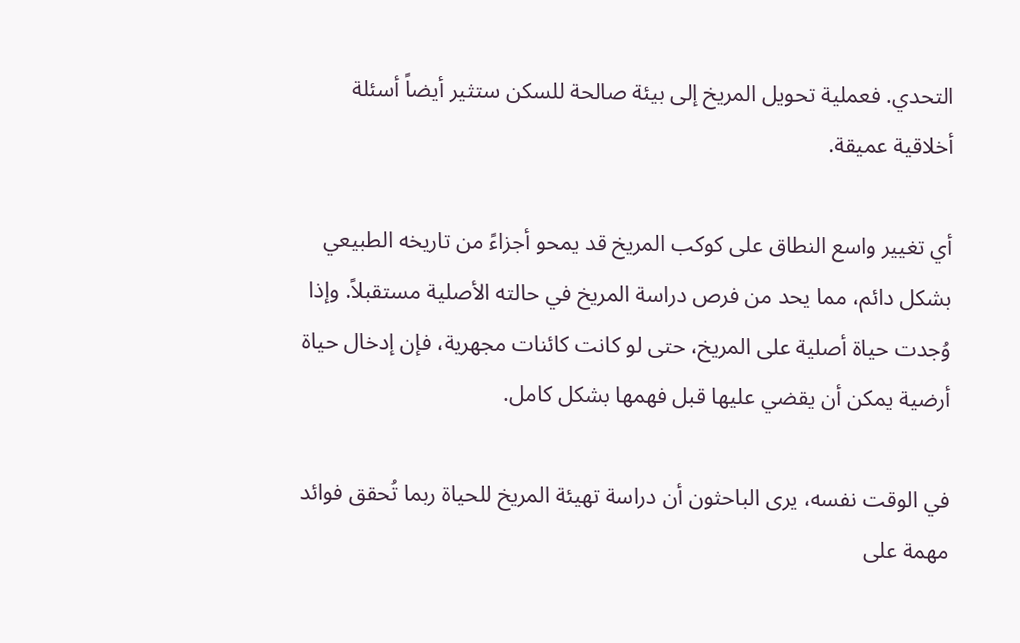التحدي. فعملية تحويل المريخ إلى بيئة صالحة للسكن ستثير أيضاً أسئلة أخلاقية عميقة.

أي تغيير واسع النطاق على كوكب المريخ قد يمحو أجزاءً من تاريخه الطبيعي بشكل دائم، مما يحد من فرص دراسة المريخ في حالته الأصلية مستقبلاً. وإذا وُجدت حياة أصلية على المريخ، حتى لو كانت كائنات مجهرية، فإن إدخال حياة أرضية يمكن أن يقضي عليها قبل فهمها بشكل كامل.

في الوقت نفسه، يرى الباحثون أن دراسة تهيئة المريخ للحياة ربما تُحقق فوائد مهمة على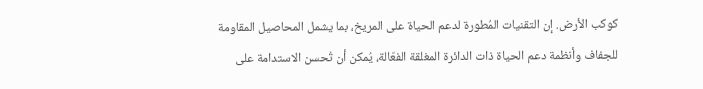كوكب الأرض. إن التقنيات المُطورة لدعم الحياة على المريخ، بما يشمل المحاصيل المقاومة للجفاف وأنظمة دعم الحياة ذات الدائرة المغلقة الفعّالة، يُمكن أن تُحسن الاستدامة على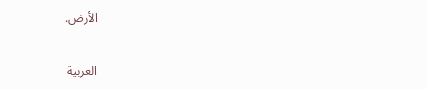الأرض.

العربية